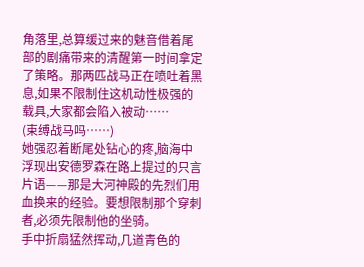角落里,总算缓过来的魅音借着尾部的剧痛带来的清醒第一时间拿定了策略。那两匹战马正在喷吐着黑息,如果不限制住这机动性极强的载具,大家都会陷入被动……
(束缚战马吗……)
她强忍着断尾处钻心的疼,脑海中浮现出安德罗森在路上提过的只言片语——那是大河神殿的先烈们用血换来的经验。要想限制那个穿刺者,必须先限制他的坐骑。
手中折扇猛然挥动,几道青色的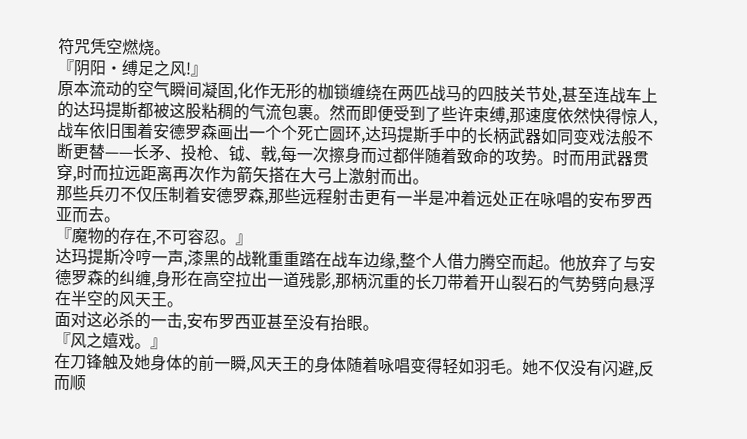符咒凭空燃烧。
『阴阳·缚足之风!』
原本流动的空气瞬间凝固,化作无形的枷锁缠绕在两匹战马的四肢关节处,甚至连战车上的达玛提斯都被这股粘稠的气流包裹。然而即便受到了些许束缚,那速度依然快得惊人,战车依旧围着安德罗森画出一个个死亡圆环,达玛提斯手中的长柄武器如同变戏法般不断更替——长矛、投枪、钺、戟,每一次擦身而过都伴随着致命的攻势。时而用武器贯穿,时而拉远距离再次作为箭矢搭在大弓上激射而出。
那些兵刃不仅压制着安德罗森,那些远程射击更有一半是冲着远处正在咏唱的安布罗西亚而去。
『魔物的存在,不可容忍。』
达玛提斯冷哼一声,漆黑的战靴重重踏在战车边缘,整个人借力腾空而起。他放弃了与安德罗森的纠缠,身形在高空拉出一道残影,那柄沉重的长刀带着开山裂石的气势劈向悬浮在半空的风天王。
面对这必杀的一击,安布罗西亚甚至没有抬眼。
『风之嬉戏。』
在刀锋触及她身体的前一瞬,风天王的身体随着咏唱变得轻如羽毛。她不仅没有闪避,反而顺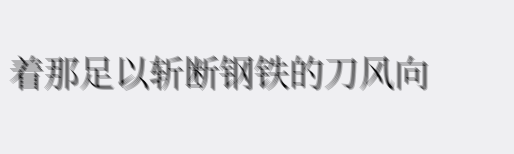着那足以斩断钢铁的刀风向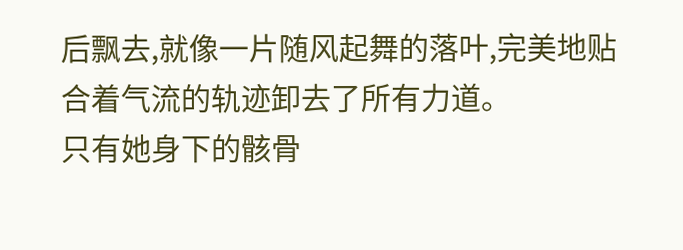后飘去,就像一片随风起舞的落叶,完美地贴合着气流的轨迹卸去了所有力道。
只有她身下的骸骨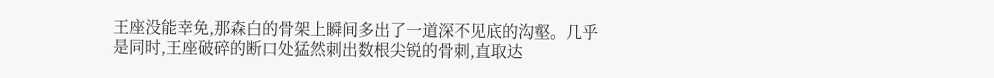王座没能幸免,那森白的骨架上瞬间多出了一道深不见底的沟壑。几乎是同时,王座破碎的断口处猛然刺出数根尖锐的骨刺,直取达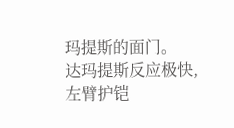玛提斯的面门。
达玛提斯反应极快,左臂护铠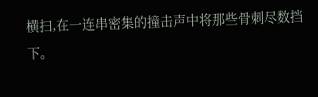横扫,在一连串密集的撞击声中将那些骨刺尽数挡下。